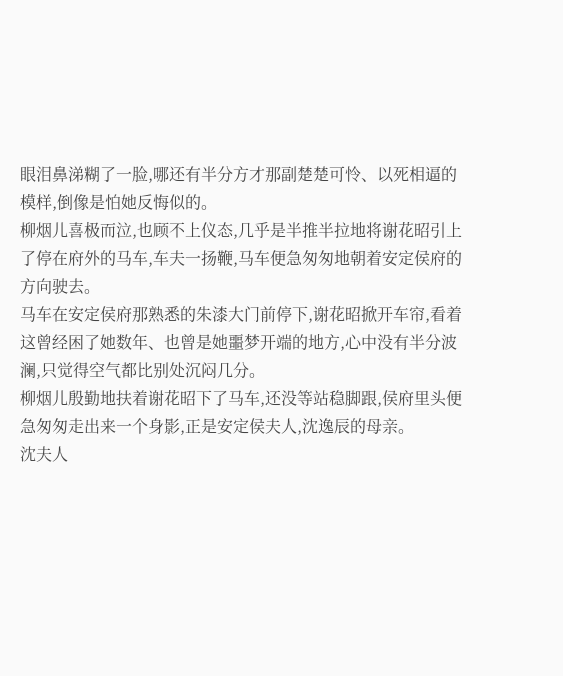眼泪鼻涕糊了一脸,哪还有半分方才那副楚楚可怜、以死相逼的模样,倒像是怕她反悔似的。
柳烟儿喜极而泣,也顾不上仪态,几乎是半推半拉地将谢花昭引上了停在府外的马车,车夫一扬鞭,马车便急匆匆地朝着安定侯府的方向驶去。
马车在安定侯府那熟悉的朱漆大门前停下,谢花昭掀开车帘,看着这曾经困了她数年、也曾是她噩梦开端的地方,心中没有半分波澜,只觉得空气都比别处沉闷几分。
柳烟儿殷勤地扶着谢花昭下了马车,还没等站稳脚跟,侯府里头便急匆匆走出来一个身影,正是安定侯夫人,沈逸辰的母亲。
沈夫人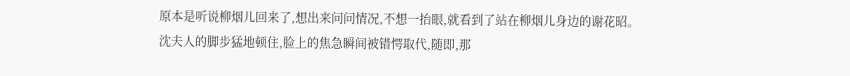原本是听说柳烟儿回来了,想出来问问情况,不想一抬眼,就看到了站在柳烟儿身边的谢花昭。
沈夫人的脚步猛地顿住,脸上的焦急瞬间被错愕取代,随即,那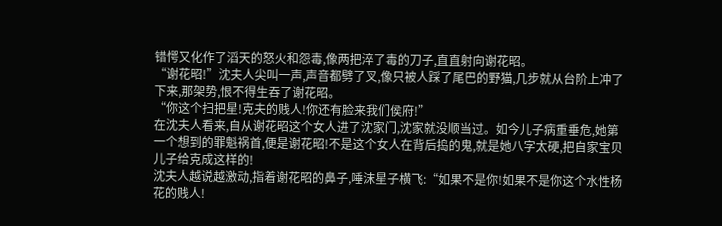错愕又化作了滔天的怒火和怨毒,像两把淬了毒的刀子,直直射向谢花昭。
“谢花昭!”沈夫人尖叫一声,声音都劈了叉,像只被人踩了尾巴的野猫,几步就从台阶上冲了下来,那架势,恨不得生吞了谢花昭。
“你这个扫把星!克夫的贱人!你还有脸来我们侯府!”
在沈夫人看来,自从谢花昭这个女人进了沈家门,沈家就没顺当过。如今儿子病重垂危,她第一个想到的罪魁祸首,便是谢花昭!不是这个女人在背后捣的鬼,就是她八字太硬,把自家宝贝儿子给克成这样的!
沈夫人越说越激动,指着谢花昭的鼻子,唾沫星子横飞:“如果不是你!如果不是你这个水性杨花的贱人!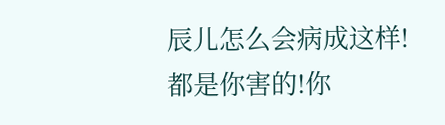辰儿怎么会病成这样!都是你害的!你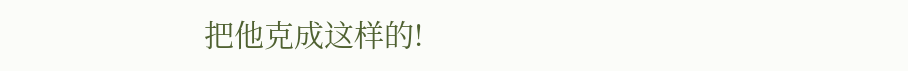把他克成这样的!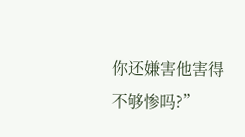你还嫌害他害得不够惨吗?”